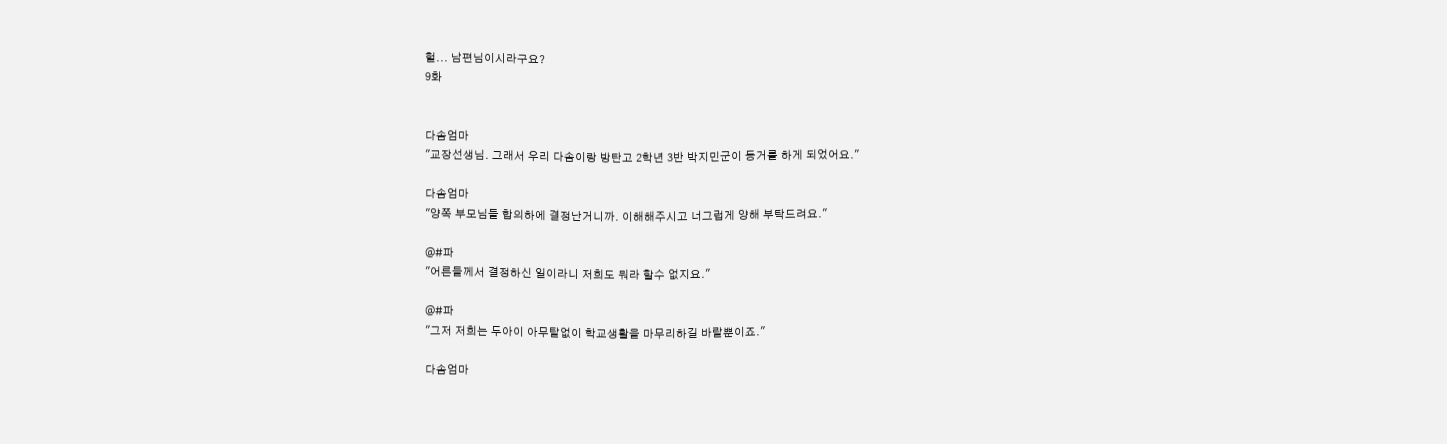헐... 남편님이시라구요?
9화


다솜엄마
"교장선생님. 그래서 우리 다솜이랑 방탄고 2학년 3반 박지민군이 동거를 하게 되었어요."

다솜엄마
"양쪽 부모님들 합의하에 결정난거니까. 이해해주시고 너그럽게 양해 부탁드려요."

@#파
"어른들께서 결정하신 일이라니 저희도 뭐라 할수 없지요."

@#파
"그저 저희는 두아이 아무탈없이 학교생활을 마무리하길 바랄뿐이죠."

다솜엄마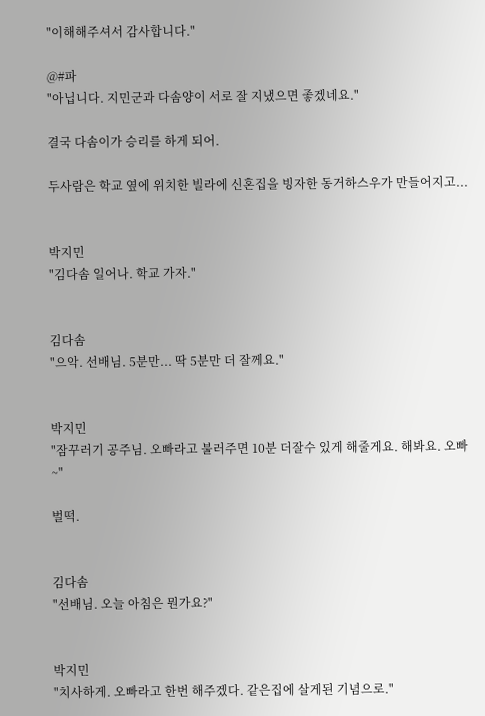"이해해주셔서 감사합니다."

@#파
"아닙니다. 지민군과 다솜양이 서로 잘 지냈으면 좋겠네요."

결국 다솜이가 승리를 하게 되어.

두사람은 학교 옆에 위치한 빌라에 신혼집을 빙자한 동거하스우가 만들어지고...


박지민
"김다솜 일어나. 학교 가자."


김다솜
"으악. 선배님. 5분만... 딱 5분만 더 잘께요."


박지민
"잠꾸러기 공주님. 오빠라고 불러주면 10분 더잘수 있게 해줄게요. 해봐요. 오빠~"

벌떡.


김다솜
"선배님. 오늘 아침은 뭔가요?"


박지민
"치사하게. 오빠라고 한번 해주겠다. 같은집에 살게된 기념으로."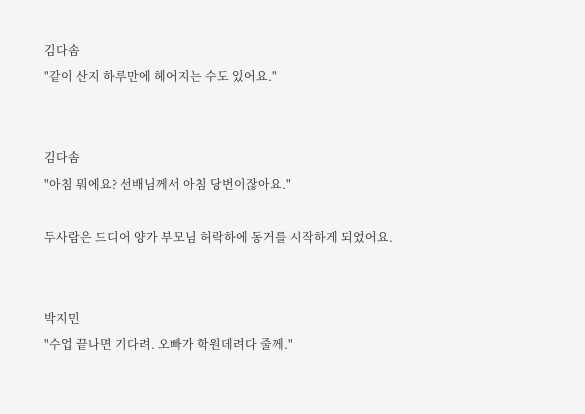김다솜
"같이 산지 하루만에 헤어지는 수도 있어요."


김다솜
"아침 뭐에요? 선배님께서 아침 당번이잖아요."

두사람은 드디어 양가 부모님 허락하에 동거를 시작하게 되었어요.


박지민
"수업 끝나면 기다려. 오빠가 학원데려다 줄께."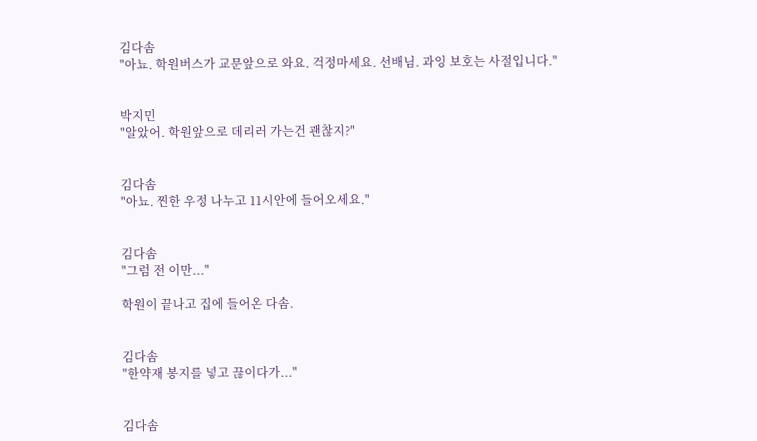김다솜
"아뇨. 학원버스가 교문앞으로 와요. 걱정마세요. 선배님. 과잉 보호는 사절입니다."


박지민
"알았어. 학원앞으로 데리러 가는건 괜찮지?"


김다솜
"아뇨. 찐한 우정 나누고 11시안에 들어오세요."


김다솜
"그럼 전 이만..."

학원이 끝나고 집에 들어온 다솜.


김다솜
"한약재 봉지를 넣고 끊이다가..."


김다솜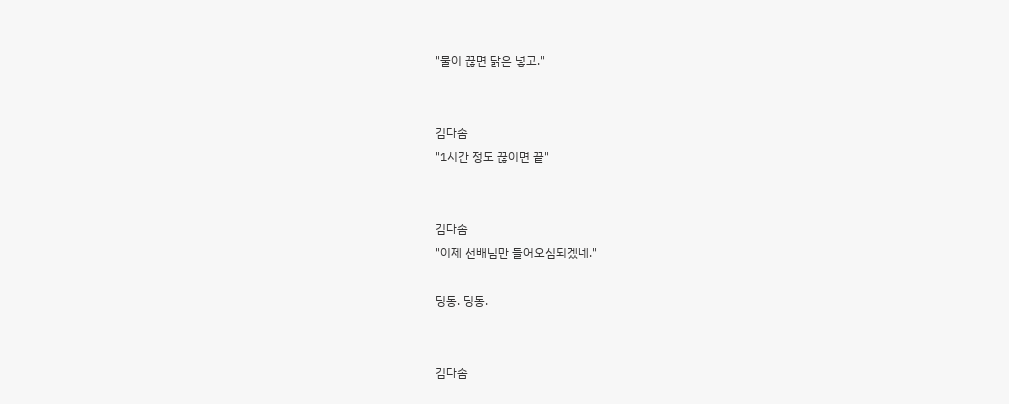"물이 끊면 닭은 넣고."


김다솜
"1시간 정도 끊이면 끝"


김다솜
"이제 선배님만 들어오심되겠네."

딩동. 딩동.


김다솜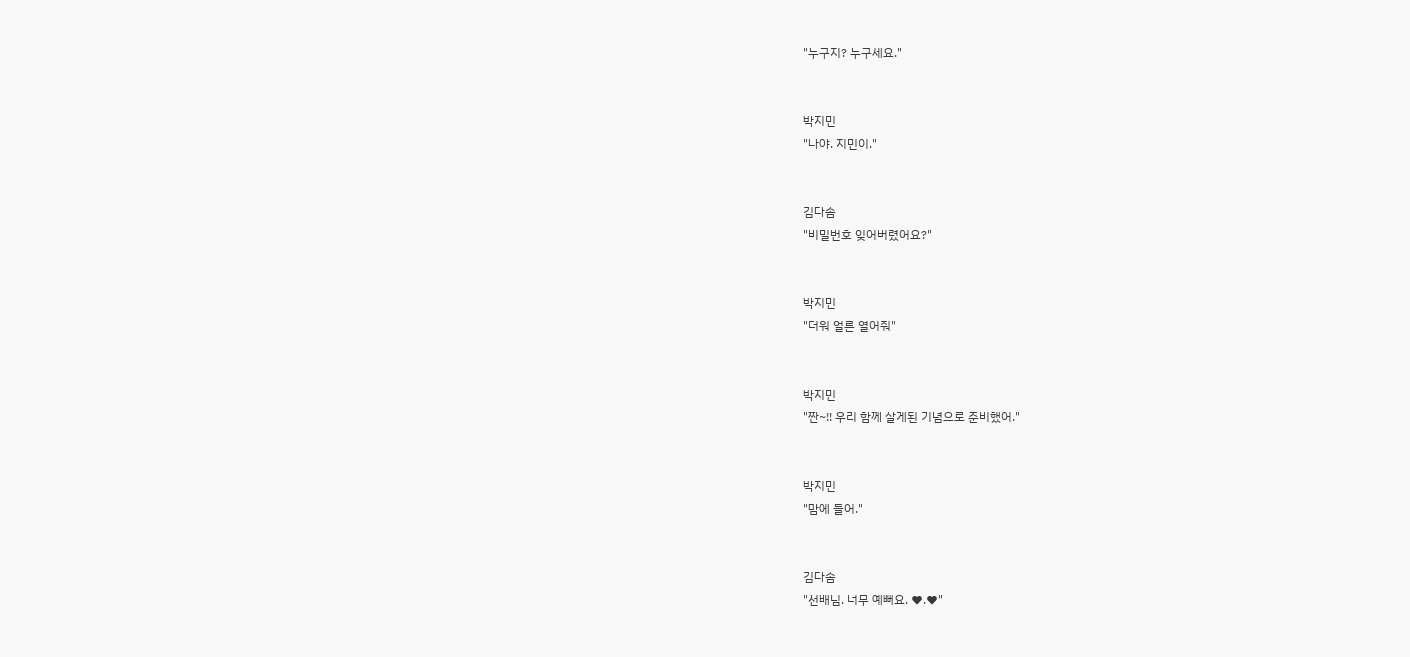"누구지? 누구세요."


박지민
"나야. 지민이."


김다솜
"비밀번호 잊어버렸어요?"


박지민
"더워 얼른 열어줘"


박지민
"짠~!! 우리 함께 살게된 기념으로 준비했어."


박지민
"맘에 들어."


김다솜
"선배님. 너무 예뻐요. ♥.♥"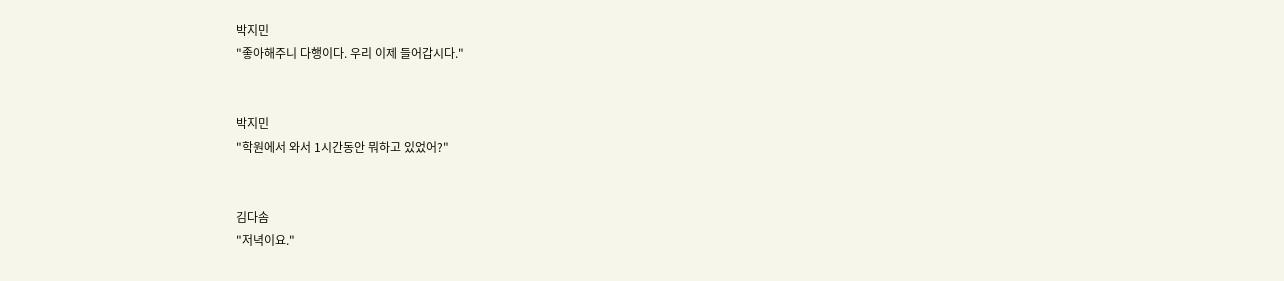박지민
"좋아해주니 다행이다. 우리 이제 들어갑시다."


박지민
"학원에서 와서 1시간동안 뭐하고 있었어?"


김다솜
"저녁이요."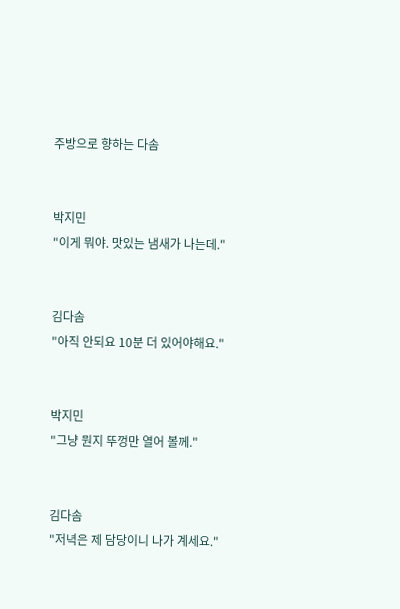주방으로 향하는 다솜


박지민
"이게 뭐야. 맛있는 냄새가 나는데."


김다솜
"아직 안되요 10분 더 있어야해요."


박지민
"그냥 뭔지 뚜껑만 열어 볼께."


김다솜
"저녁은 제 담당이니 나가 계세요."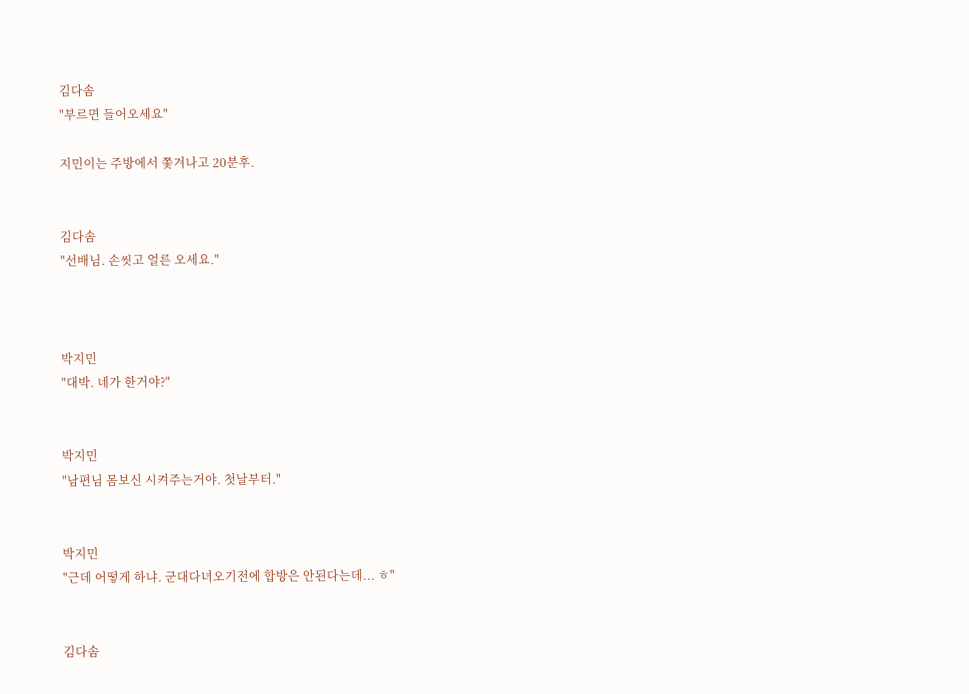김다솜
"부르면 들어오세요"

지민이는 주방에서 쫓겨나고 20분후.


김다솜
"선배님. 손씻고 얼른 오세요."



박지민
"대박. 네가 한거야?"


박지민
"남편님 몸보신 시켜주는거야. 첫날부터."


박지민
"근데 어떻게 하냐. 군대다녀오기전에 합방은 안된다는데... ㅎ"


김다솜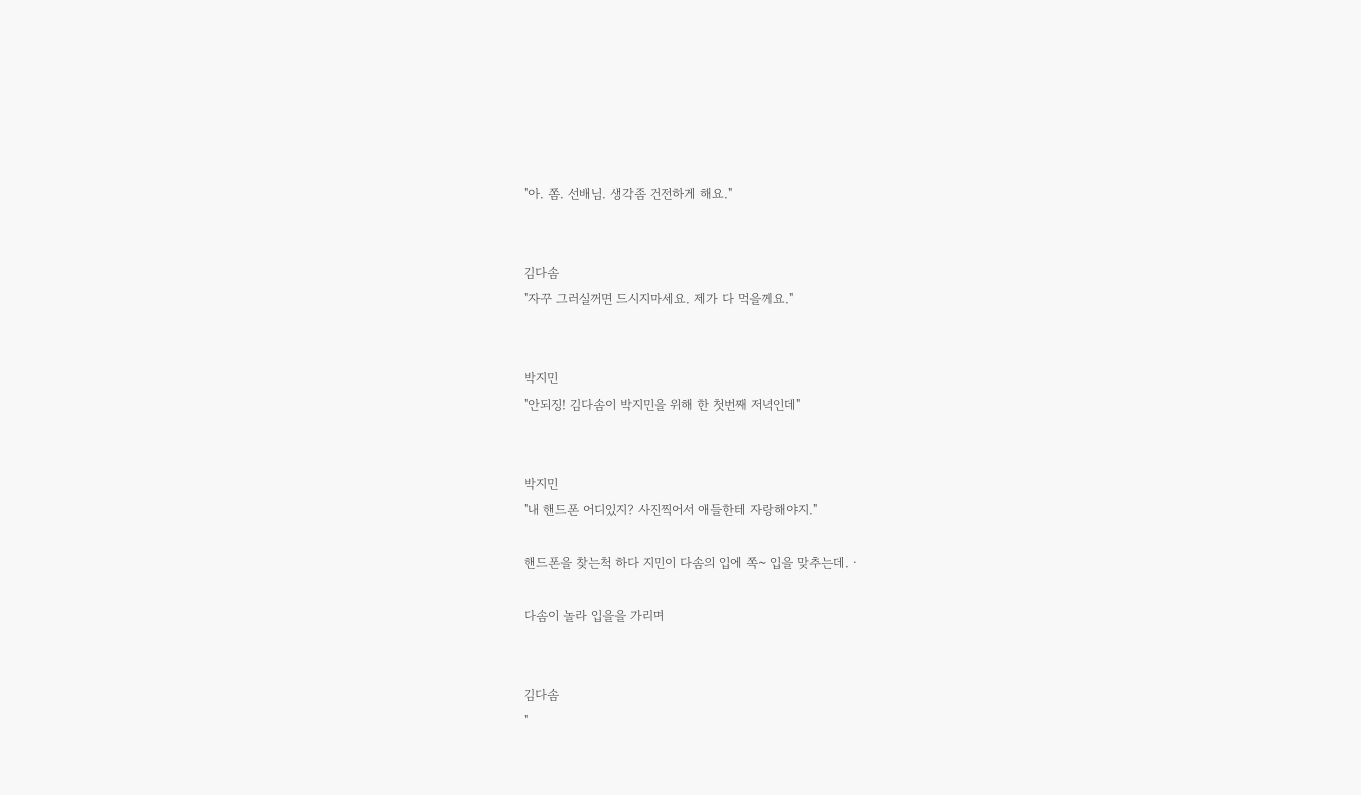"아. 쫌. 선배님. 생각좀 건전하게 해요."


김다솜
"자꾸 그러실꺼면 드시지마세요. 제가 다 먹을께요."


박지민
"안되징! 김다솜이 박지민을 위해 한 첫번째 저녁인데"


박지민
"내 핸드폰 어디있지? 사진찍어서 애들한테 자랑해야지."

핸드폰을 찾는척 하다 지민이 다솜의 입에 쪽~ 입을 맞추는데.ㆍ

다솜이 놀라 입을을 가리며


김다솜
"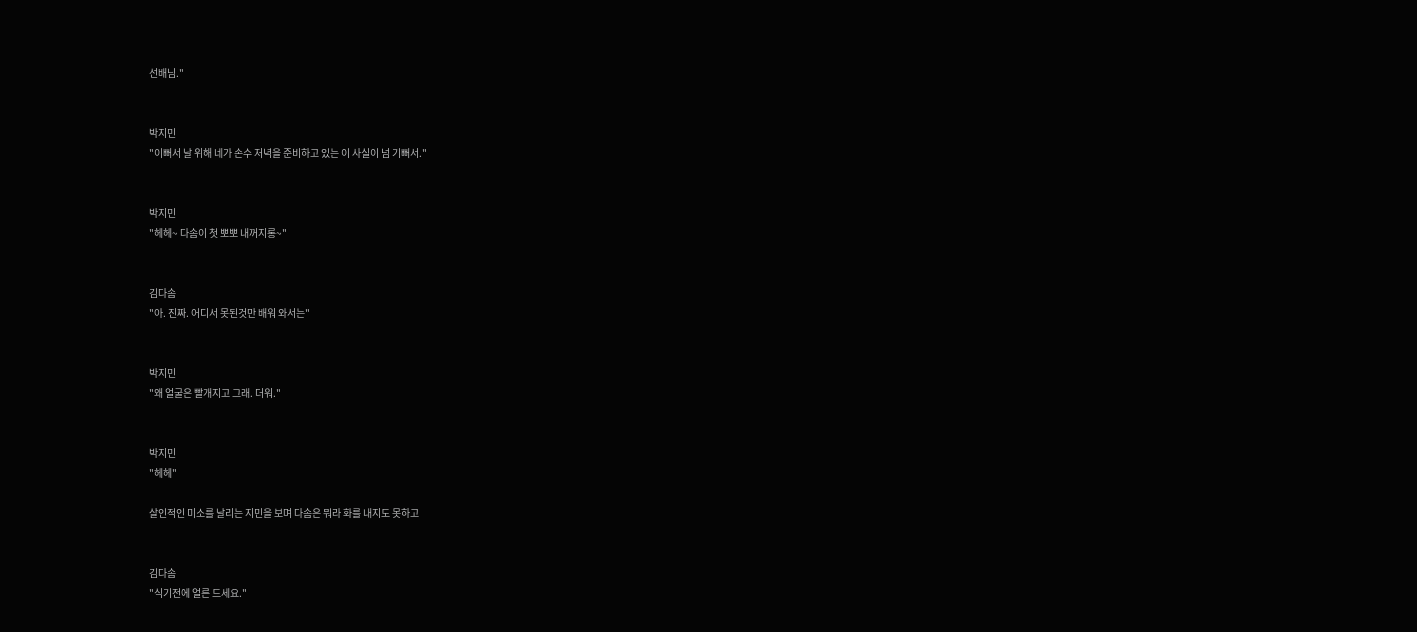선배님."


박지민
"이뻐서 날 위해 네가 손수 저녁을 준비하고 있는 이 사실이 넘 기뻐서."


박지민
"헤헤~ 다솜이 첫 뽀뽀 내꺼지롱~"


김다솜
"아. 진짜. 어디서 못된것만 배워 와서는"


박지민
"왜 얼굴은 빨개지고 그래. 더워."


박지민
"헤헤"

살인적인 미소를 날리는 지민을 보며 다솜은 뭐라 화를 내지도 못하고


김다솜
"식기전에 얼른 드세요."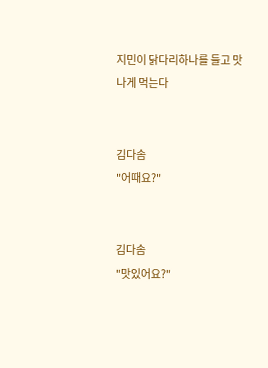지민이 닭다리하나를 들고 맛나게 먹는다


김다솜
"어때요?"


김다솜
"맛있어요?"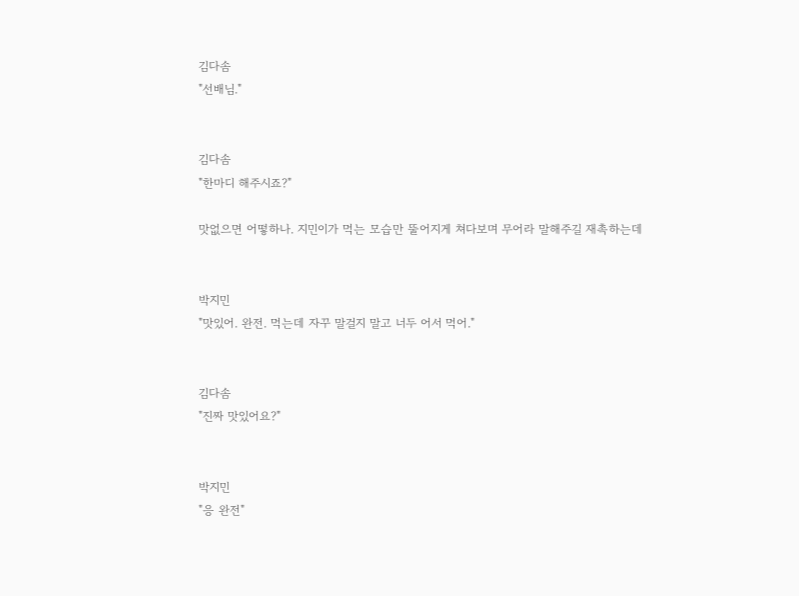김다솜
"선배님."


김다솜
"한마디 해주시죠?"

맛없으면 어떻하나. 지민이가 먹는 모습만 뚤어지게 쳐다보며 무어라 말해주길 재촉하는데


박지민
"맛있어. 완전. 먹는데 자꾸 말걸지 말고 너두 어서 먹어."


김다솜
"진짜 맛있어요?"


박지민
"응 완전"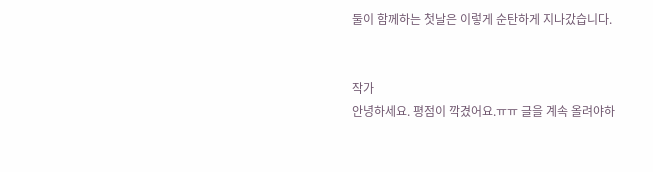둘이 함께하는 첫날은 이렇게 순탄하게 지나갔습니다.


작가
안녕하세요. 평점이 깍겼어요.ㅠㅠ 글을 계속 올려야하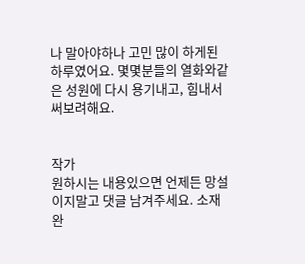나 말아야하나 고민 많이 하게된 하루였어요. 몇몇분들의 열화와같은 성원에 다시 용기내고, 힘내서 써보려해요.


작가
원하시는 내용있으면 언제든 망설이지말고 댓글 남겨주세요. 소재 완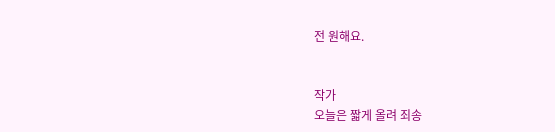전 원해요.


작가
오늘은 짧게 올려 죄송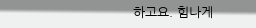하고요. 힘나게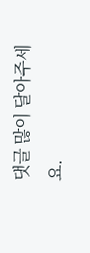댓글 많이 달아주세요.